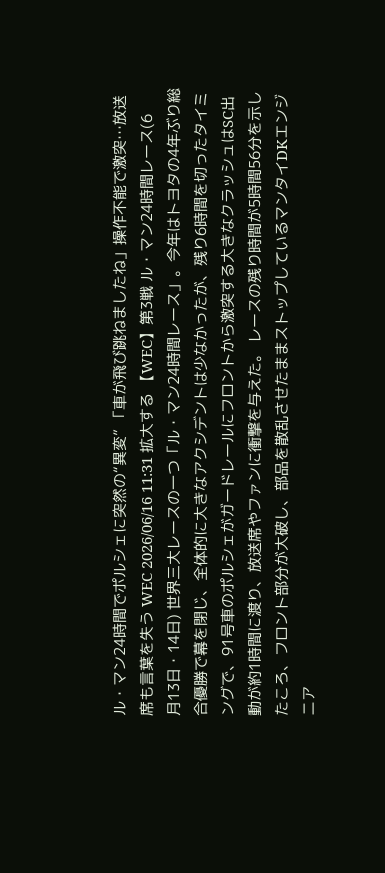ル・マン24時間でポルシェに突然の“異変” 「車が飛び跳ねましたね」操作不能で激突…放送席も言葉を失う WEC 2026/06/16 11:31 拡大する 【WEC】第3戦 ル・マン24時間レース(6月13日・14日) 世界三大レースの一つ「ル・マン24時間レース」。今年はトヨタの4年ぶり総合優勝で幕を閉じ、全体的に大きなアクシデントは少なかったが、残り6時間を切ったタイミングで、91号車のポルシェがガードレールにフロントから激突する大きなクラッシュはSC出動が約1時間に渡り、放送席やファンに衝撃を与えた。 レースの残り時間が5時間56分を示したころ、フロント部分が大破し、部品を散乱させたままストップしているマンタイDKエンジニア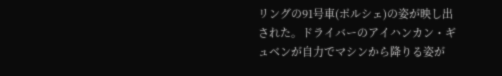リングの91号車(ポルシェ)の姿が映し出された。ドライバーのアイハンカン・ギュベンが自力でマシンから降りる姿が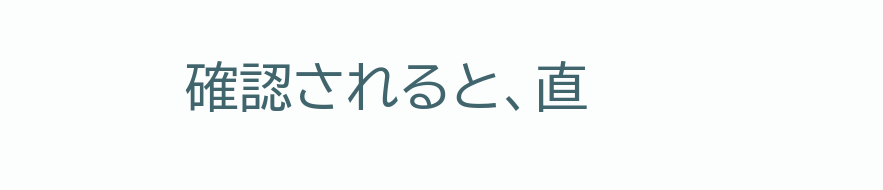確認されると、直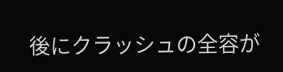後にクラッシュの全容が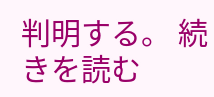判明する。 続きを読む